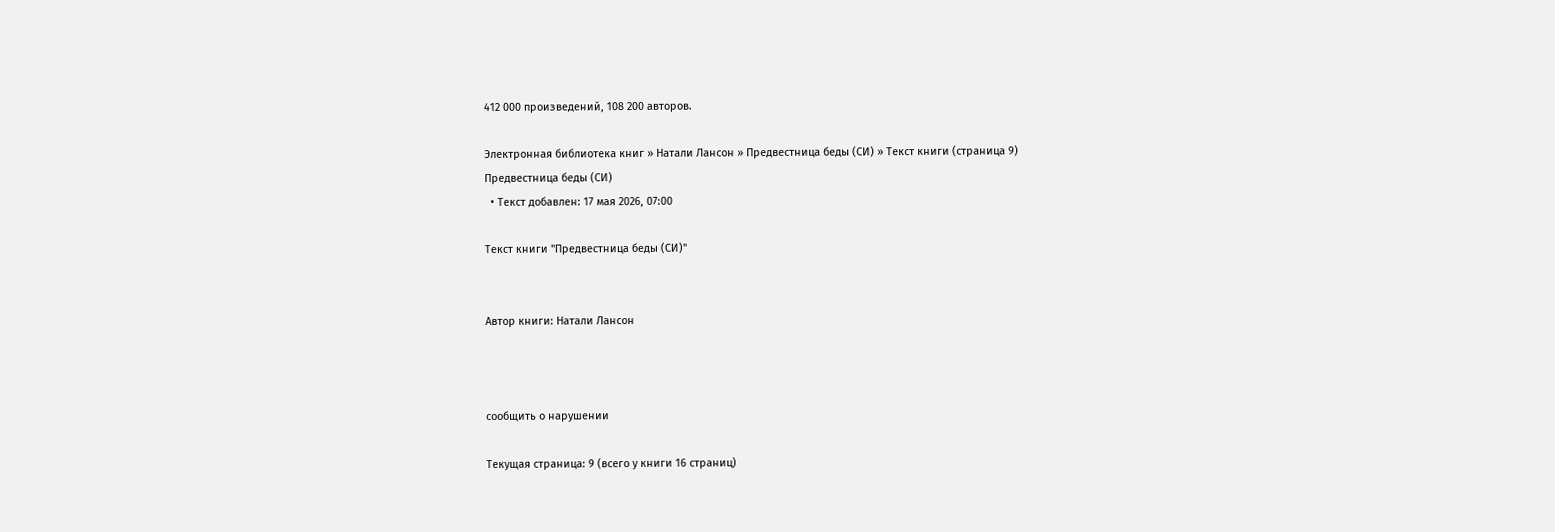412 000 произведений, 108 200 авторов.

Электронная библиотека книг » Натали Лансон » Предвестница беды (СИ) » Текст книги (страница 9)
Предвестница беды (СИ)
  • Текст добавлен: 17 мая 2026, 07:00

Текст книги "Предвестница беды (СИ)"


Автор книги: Натали Лансон



сообщить о нарушении

Текущая страница: 9 (всего у книги 16 страниц)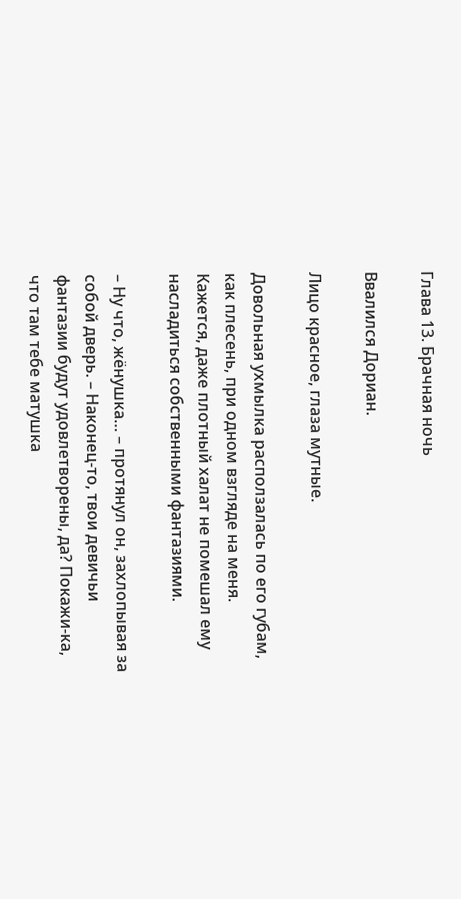Глава 13. Брачная ночь

Ввалился Дориан.

Лицо красное, глаза мутные.

Довольная ухмылка расползалась по его губам, как плесень, при одном взгляде на меня. Кажется, даже плотный халат не помешал ему насладиться собственными фантазиями.

– Ну что, жёнушка… – протянул он, захлопывая за собой дверь. – Наконец-то, твои девичьи фантазии будут удовлетворены, да? Покажи-ка, что там тебе матушка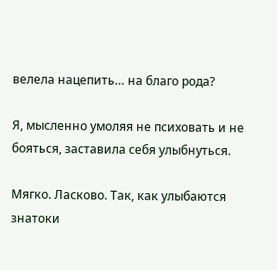велела нацепить… на благо рода?

Я, мысленно умоляя не психовать и не бояться, заставила себя улыбнуться.

Мягко. Ласково. Так, как улыбаются знатоки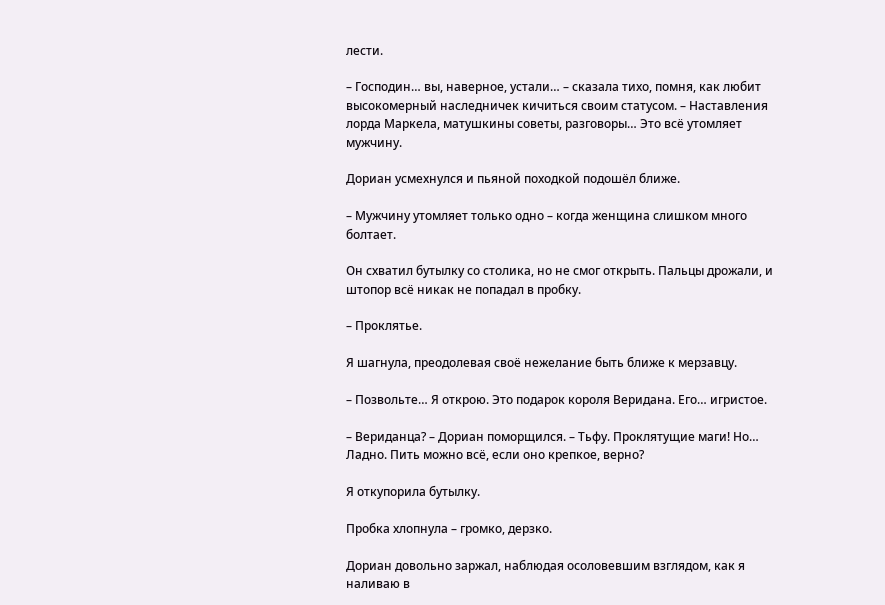лести.

– Господин… вы, наверное, устали… – сказала тихо, помня, как любит высокомерный наследничек кичиться своим статусом. – Наставления лорда Маркела, матушкины советы, разговоры… Это всё утомляет мужчину.

Дориан усмехнулся и пьяной походкой подошёл ближе.

– Мужчину утомляет только одно – когда женщина слишком много болтает.

Он схватил бутылку со столика, но не смог открыть. Пальцы дрожали, и штопор всё никак не попадал в пробку.

– Проклятье.

Я шагнула, преодолевая своё нежелание быть ближе к мерзавцу.

– Позвольте… Я открою. Это подарок короля Веридана. Его… игристое.

– Вериданца? – Дориан поморщился. – Тьфу. Проклятущие маги! Но… Ладно. Пить можно всё, если оно крепкое, верно?

Я откупорила бутылку.

Пробка хлопнула – громко, дерзко.

Дориан довольно заржал, наблюдая осоловевшим взглядом, как я наливаю в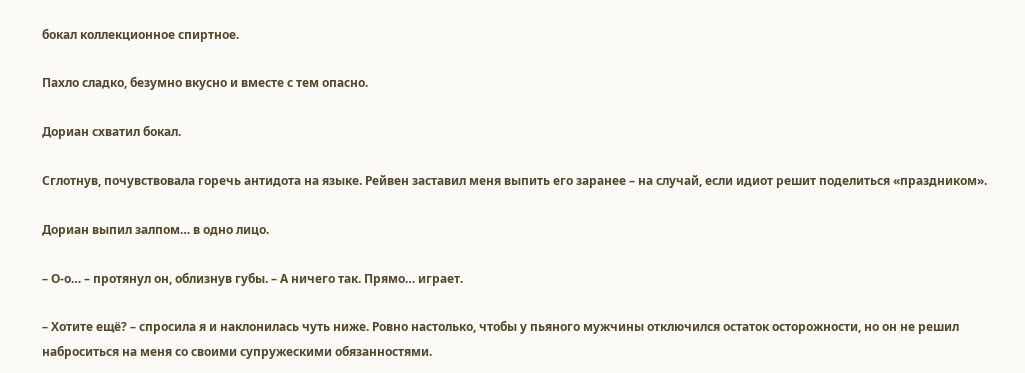бокал коллекционное спиртное.

Пахло сладко, безумно вкусно и вместе с тем опасно.

Дориан схватил бокал.

Сглотнув, почувствовала горечь антидота на языке. Рейвен заставил меня выпить его заранее – на случай, если идиот решит поделиться «праздником».

Дориан выпил залпом… в одно лицо.

– О-о… – протянул он, облизнув губы. – А ничего так. Прямо… играет.

– Хотите ещё? – спросила я и наклонилась чуть ниже. Ровно настолько, чтобы у пьяного мужчины отключился остаток осторожности, но он не решил наброситься на меня со своими супружескими обязанностями.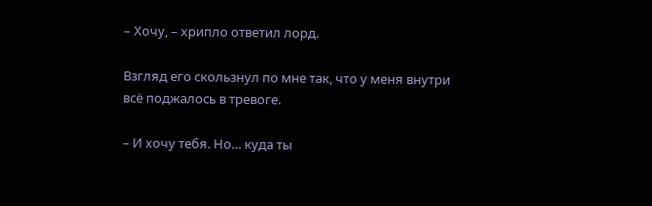– Хочу, – хрипло ответил лорд.

Взгляд его скользнул по мне так, что у меня внутри всё поджалось в тревоге.

– И хочу тебя. Но… куда ты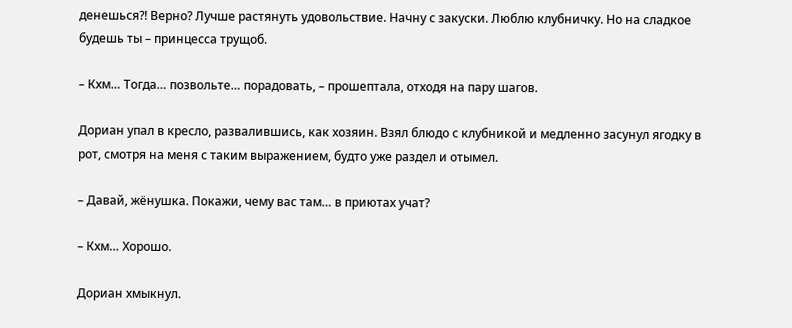денешься?! Верно? Лучше растянуть удовольствие. Начну с закуски. Люблю клубничку. Но на сладкое будешь ты – принцесса трущоб.

– Кхм… Тогда… позвольте… порадовать, – прошептала, отходя на пару шагов.

Дориан упал в кресло, развалившись, как хозяин. Взял блюдо с клубникой и медленно засунул ягодку в рот, смотря на меня с таким выражением, будто уже раздел и отымел.

– Давай, жёнушка. Покажи, чему вас там… в приютах учат?

– Кхм… Хорошо.

Дориан хмыкнул.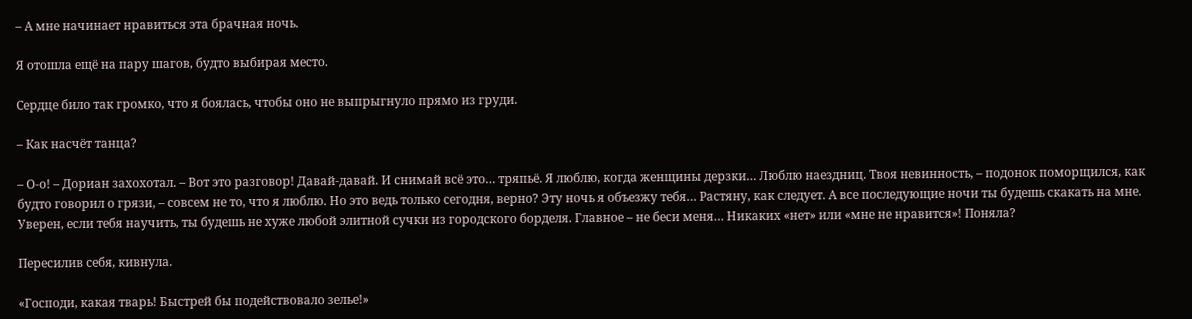– А мне начинает нравиться эта брачная ночь.

Я отошла ещё на пару шагов, будто выбирая место.

Сердце било так громко, что я боялась, чтобы оно не выпрыгнуло прямо из груди.

– Как насчёт танца?

– О-о! – Дориан захохотал. – Вот это разговор! Давай-давай. И снимай всё это… тряпьё. Я люблю, когда женщины дерзки… Люблю наездниц. Твоя невинность, – подонок поморщился, как будто говорил о грязи, – совсем не то, что я люблю. Но это ведь только сегодня, верно? Эту ночь я объезжу тебя… Растяну, как следует. А все последующие ночи ты будешь скакать на мне. Уверен, если тебя научить, ты будешь не хуже любой элитной сучки из городского борделя. Главное – не беси меня… Никаких «нет» или «мне не нравится»! Поняла?

Пересилив себя, кивнула.

«Господи, какая тварь! Быстрей бы подействовало зелье!»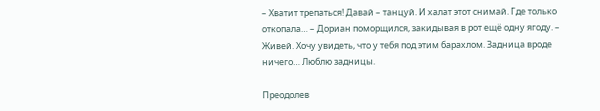– Хватит трепаться! Давай – танцуй. И халат этот снимай. Где только откопала… – Дориан поморщился, закидывая в рот ещё одну ягоду. – Живей. Хочу увидеть, что у тебя под этим барахлом. Задница вроде ничего… Люблю задницы.

Преодолев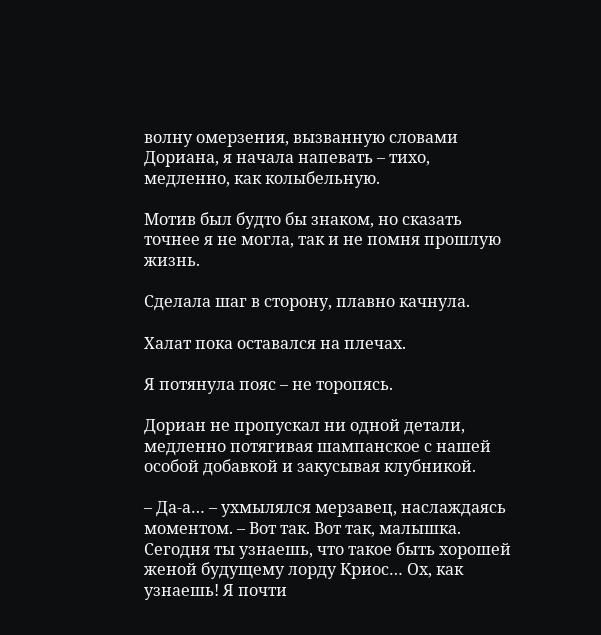волну омерзения, вызванную словами Дориана, я начала напевать – тихо, медленно, как колыбельную.

Мотив был будто бы знаком, но сказать точнее я не могла, так и не помня прошлую жизнь.

Сделала шаг в сторону, плавно качнула.

Халат пока оставался на плечах.

Я потянула пояс – не торопясь.

Дориан не пропускал ни одной детали, медленно потягивая шампанское с нашей особой добавкой и закусывая клубникой.

– Да-а… – ухмылялся мерзавец, наслаждаясь моментом. – Вот так. Вот так, малышка. Сегодня ты узнаешь, что такое быть хорошей женой будущему лорду Криос… Ох, как узнаешь! Я почти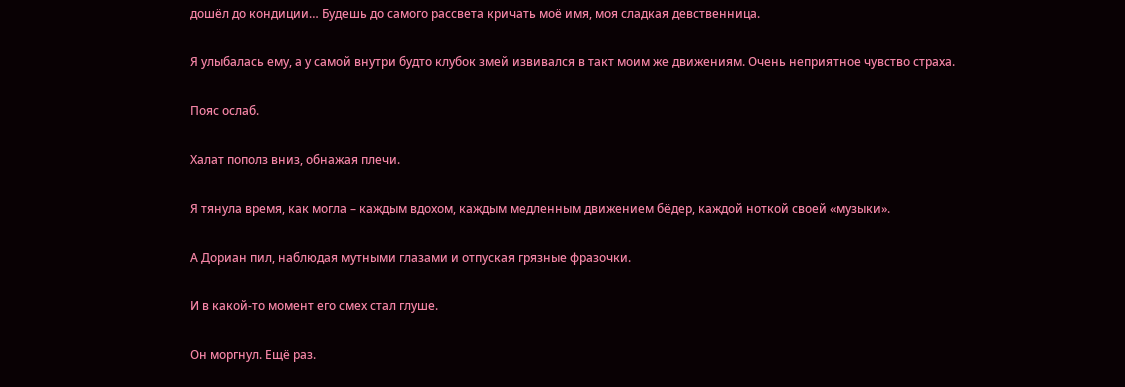дошёл до кондиции… Будешь до самого рассвета кричать моё имя, моя сладкая девственница.

Я улыбалась ему, а у самой внутри будто клубок змей извивался в такт моим же движениям. Очень неприятное чувство страха.

Пояс ослаб.

Халат пополз вниз, обнажая плечи.

Я тянула время, как могла – каждым вдохом, каждым медленным движением бёдер, каждой ноткой своей «музыки».

А Дориан пил, наблюдая мутными глазами и отпуская грязные фразочки.

И в какой-то момент его смех стал глуше.

Он моргнул. Ещё раз.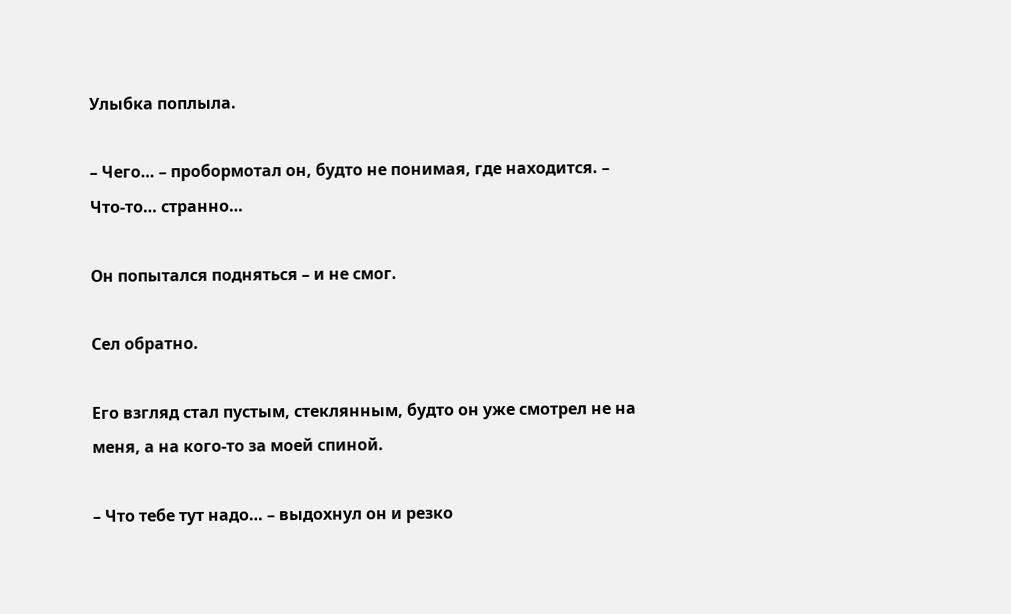Улыбка поплыла.

– Чего… – пробормотал он, будто не понимая, где находится. – Что-то… странно…

Он попытался подняться – и не смог.

Сел обратно.

Его взгляд стал пустым, стеклянным, будто он уже смотрел не на меня, а на кого-то за моей спиной.

– Что тебе тут надо… – выдохнул он и резко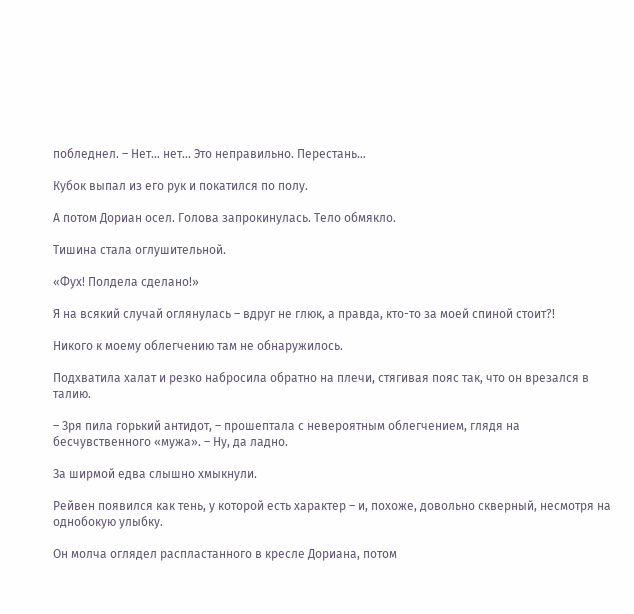побледнел. – Нет… нет… Это неправильно. Перестань…

Кубок выпал из его рук и покатился по полу.

А потом Дориан осел. Голова запрокинулась. Тело обмякло.

Тишина стала оглушительной.

«Фух! Полдела сделано!»

Я на всякий случай оглянулась – вдруг не глюк, а правда, кто-то за моей спиной стоит?!

Никого к моему облегчению там не обнаружилось.

Подхватила халат и резко набросила обратно на плечи, стягивая пояс так, что он врезался в талию.

– Зря пила горький антидот, – прошептала с невероятным облегчением, глядя на бесчувственного «мужа». – Ну, да ладно.

За ширмой едва слышно хмыкнули.

Рейвен появился как тень, у которой есть характер – и, похоже, довольно скверный, несмотря на однобокую улыбку.

Он молча оглядел распластанного в кресле Дориана, потом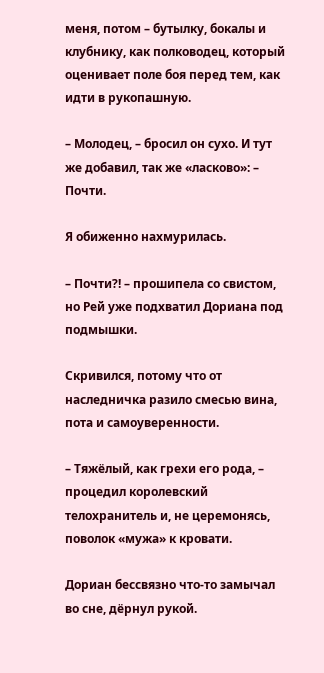меня, потом – бутылку, бокалы и клубнику, как полководец, который оценивает поле боя перед тем, как идти в рукопашную.

– Молодец, – бросил он сухо. И тут же добавил, так же «ласково»: – Почти.

Я обиженно нахмурилась.

– Почти?! – прошипела со свистом, но Рей уже подхватил Дориана под подмышки.

Скривился, потому что от наследничка разило смесью вина, пота и самоуверенности.

– Тяжёлый, как грехи его рода, – процедил королевский телохранитель и, не церемонясь, поволок «мужа» к кровати.

Дориан бессвязно что-то замычал во сне, дёрнул рукой.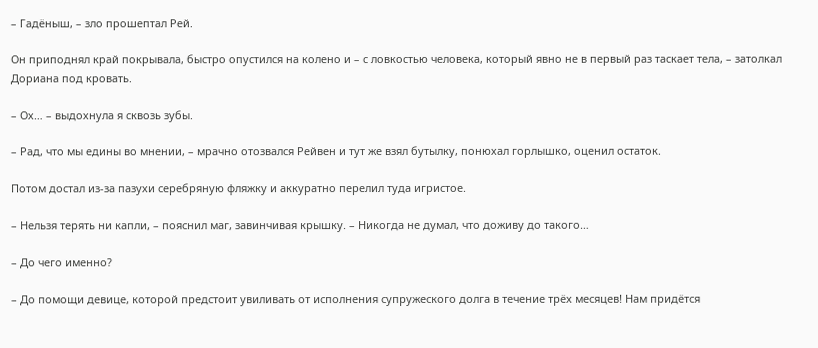– Гадёныш, – зло прошептал Рей.

Он приподнял край покрывала, быстро опустился на колено и – с ловкостью человека, который явно не в первый раз таскает тела, – затолкал Дориана под кровать.

– Ох… – выдохнула я сквозь зубы.

– Рад, что мы едины во мнении, – мрачно отозвался Рейвен и тут же взял бутылку, понюхал горлышко, оценил остаток.

Потом достал из-за пазухи серебряную фляжку и аккуратно перелил туда игристое.

– Нельзя терять ни капли, – пояснил маг, завинчивая крышку. – Никогда не думал, что доживу до такого…

– До чего именно?

– До помощи девице, которой предстоит увиливать от исполнения супружеского долга в течение трёх месяцев! Нам придётся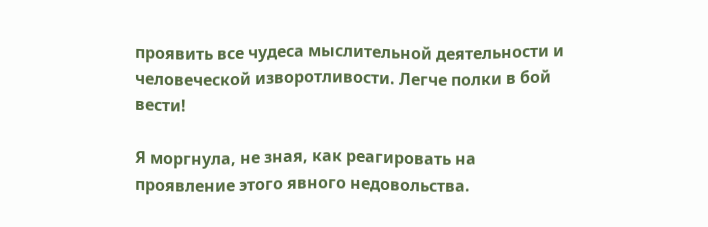проявить все чудеса мыслительной деятельности и человеческой изворотливости. Легче полки в бой вести!

Я моргнула, не зная, как реагировать на проявление этого явного недовольства.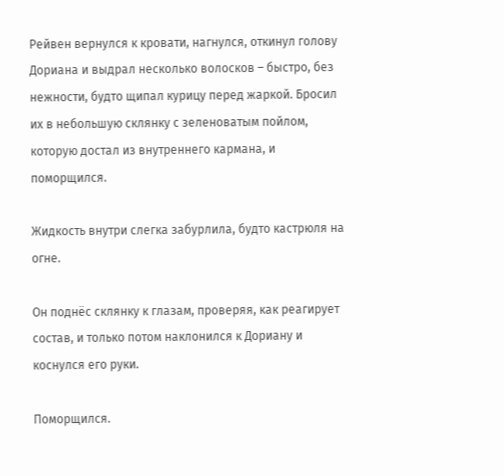Рейвен вернулся к кровати, нагнулся, откинул голову Дориана и выдрал несколько волосков – быстро, без нежности, будто щипал курицу перед жаркой. Бросил их в небольшую склянку с зеленоватым пойлом, которую достал из внутреннего кармана, и поморщился.

Жидкость внутри слегка забурлила, будто кастрюля на огне.

Он поднёс склянку к глазам, проверяя, как реагирует состав, и только потом наклонился к Дориану и коснулся его руки.

Поморщился.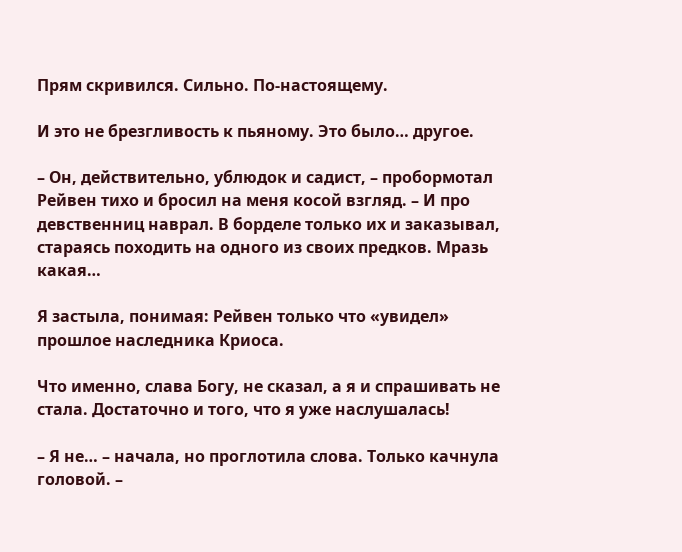Прям скривился. Сильно. По-настоящему.

И это не брезгливость к пьяному. Это было… другое.

– Он, действительно, ублюдок и садист, – пробормотал Рейвен тихо и бросил на меня косой взгляд. – И про девственниц наврал. В борделе только их и заказывал, стараясь походить на одного из своих предков. Мразь какая…

Я застыла, понимая: Рейвен только что «увидел» прошлое наследника Криоса.

Что именно, слава Богу, не сказал, а я и спрашивать не стала. Достаточно и того, что я уже наслушалась!

– Я не… – начала, но проглотила слова. Только качнула головой. –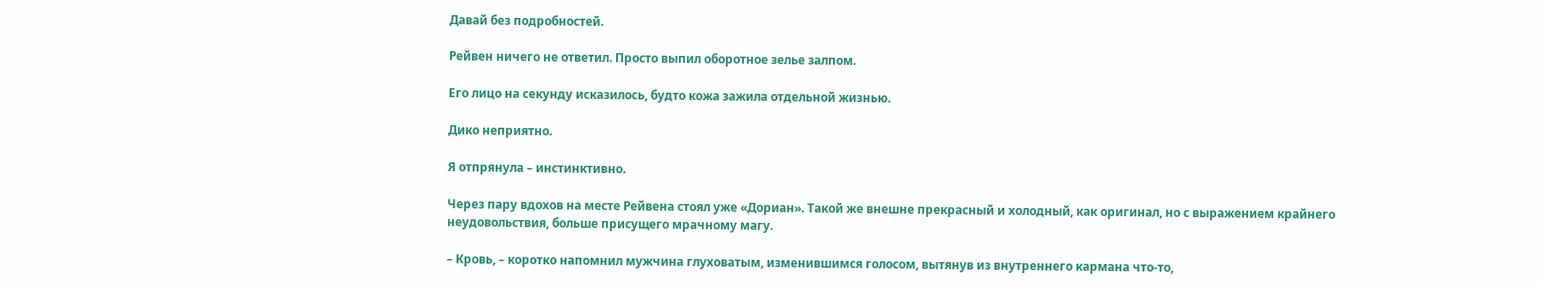Давай без подробностей.

Рейвен ничего не ответил. Просто выпил оборотное зелье залпом.

Его лицо на секунду исказилось, будто кожа зажила отдельной жизнью.

Дико неприятно.

Я отпрянула – инстинктивно.

Через пару вдохов на месте Рейвена стоял уже «Дориан». Такой же внешне прекрасный и холодный, как оригинал, но с выражением крайнего неудовольствия, больше присущего мрачному магу.

– Кровь, – коротко напомнил мужчина глуховатым, изменившимся голосом, вытянув из внутреннего кармана что-то,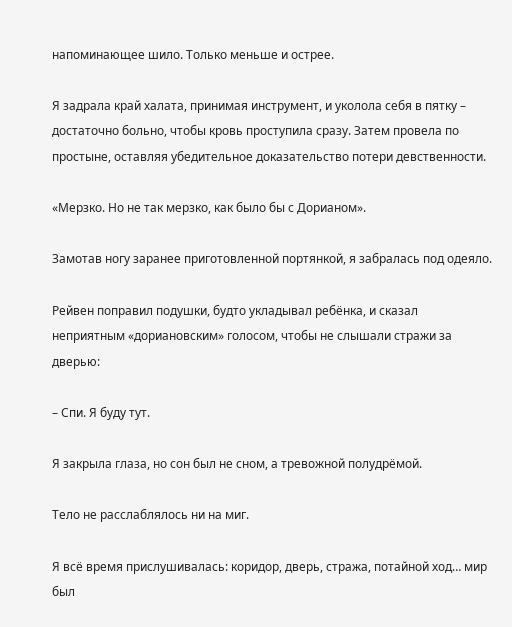напоминающее шило. Только меньше и острее.

Я задрала край халата, принимая инструмент, и уколола себя в пятку – достаточно больно, чтобы кровь проступила сразу. Затем провела по простыне, оставляя убедительное доказательство потери девственности.

«Мерзко. Но не так мерзко, как было бы с Дорианом».

Замотав ногу заранее приготовленной портянкой, я забралась под одеяло.

Рейвен поправил подушки, будто укладывал ребёнка, и сказал неприятным «дориановским» голосом, чтобы не слышали стражи за дверью:

– Спи. Я буду тут.

Я закрыла глаза, но сон был не сном, а тревожной полудрёмой.

Тело не расслаблялось ни на миг.

Я всё время прислушивалась: коридор, дверь, стража, потайной ход… мир был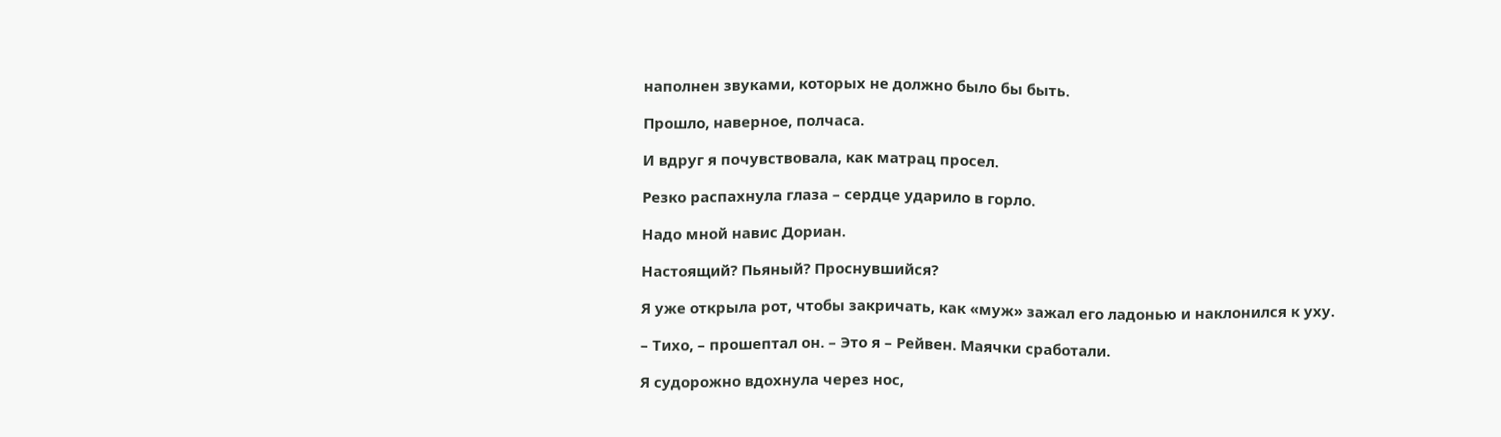наполнен звуками, которых не должно было бы быть.

Прошло, наверное, полчаса.

И вдруг я почувствовала, как матрац просел.

Резко распахнула глаза – сердце ударило в горло.

Надо мной навис Дориан.

Настоящий? Пьяный? Проснувшийся?

Я уже открыла рот, чтобы закричать, как «муж» зажал его ладонью и наклонился к уху.

– Тихо, – прошептал он. – Это я – Рейвен. Маячки сработали.

Я судорожно вдохнула через нос,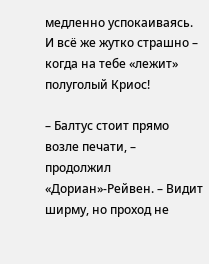медленно успокаиваясь. И всё же жутко страшно – когда на тебе «лежит» полуголый Криос!

– Балтус стоит прямо возле печати, – продолжил «Дориан»-Рейвен. – Видит ширму, но проход не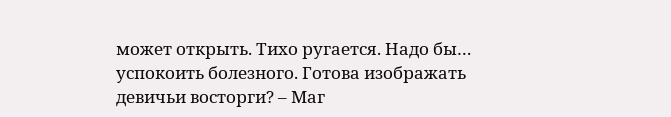может открыть. Тихо ругается. Надо бы… успокоить болезного. Готова изображать девичьи восторги? – Маг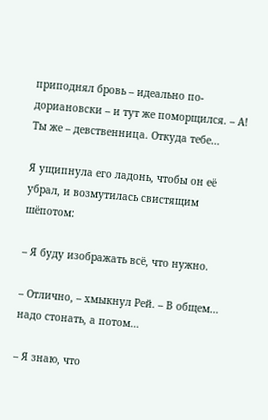приподнял бровь – идеально по-дориановски – и тут же поморщился. – А! Ты же – девственница. Откуда тебе…

Я ущипнула его ладонь, чтобы он её убрал, и возмутилась свистящим шёпотом:

– Я буду изображать всё, что нужно.

– Отлично, – хмыкнул Рей. – В общем… надо стонать, а потом…

– Я знаю, что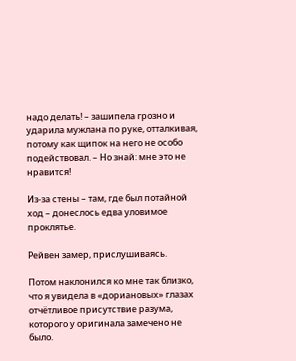надо делать! – зашипела грозно и ударила мужлана по руке, отталкивая, потому как щипок на него не особо подействовал. – Но знай: мне это не нравится!

Из-за стены – там, где был потайной ход – донеслось едва уловимое проклятье.

Рейвен замер, прислушиваясь.

Потом наклонился ко мне так близко, что я увидела в «дориановых» глазах отчётливое присутствие разума, которого у оригинала замечено не было.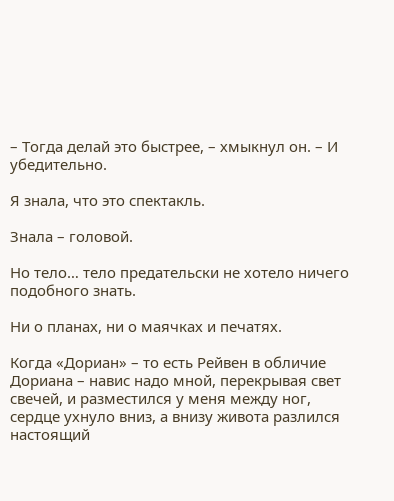– Тогда делай это быстрее, – хмыкнул он. – И убедительно.

Я знала, что это спектакль.

Знала – головой.

Но тело… тело предательски не хотело ничего подобного знать.

Ни о планах, ни о маячках и печатях.

Когда «Дориан» – то есть Рейвен в обличие Дориана – навис надо мной, перекрывая свет свечей, и разместился у меня между ног, сердце ухнуло вниз, а внизу живота разлился настоящий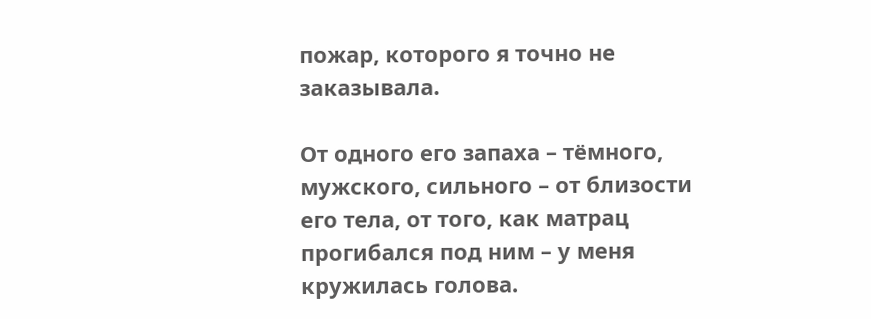пожар, которого я точно не заказывала.

От одного его запаха – тёмного, мужского, сильного – от близости его тела, от того, как матрац прогибался под ним – у меня кружилась голова.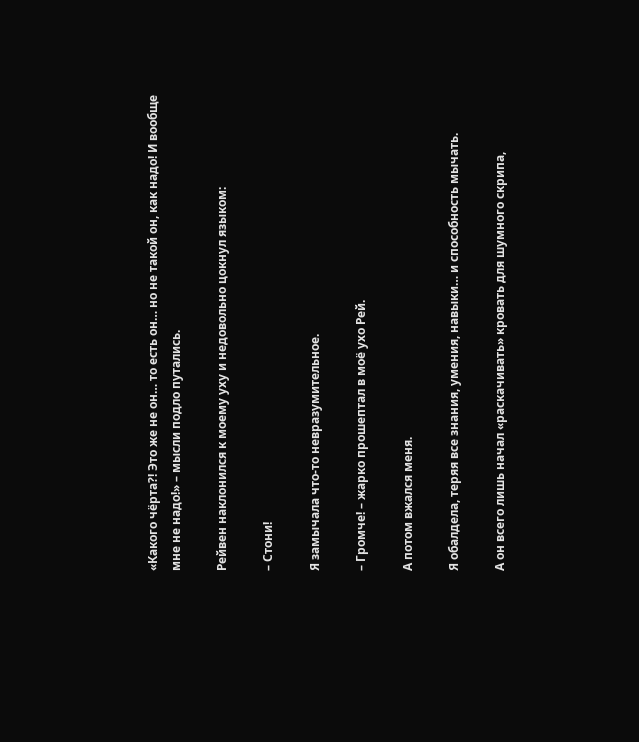«Какого чёрта?! Это же не он… то есть он… но не такой он, как надо! И вообще мне не надо!» – мысли подло путались.

Рейвен наклонился к моему уху и недовольно цокнул языком:

– Стони!

Я замычала что-то невразумительное.

– Громче! – жарко прошептал в моё ухо Рей.

А потом вжался меня.

Я обалдела, теряя все знания, умения, навыки… и способность мычать.

А он всего лишь начал «раскачивать» кровать для шумного скрипа,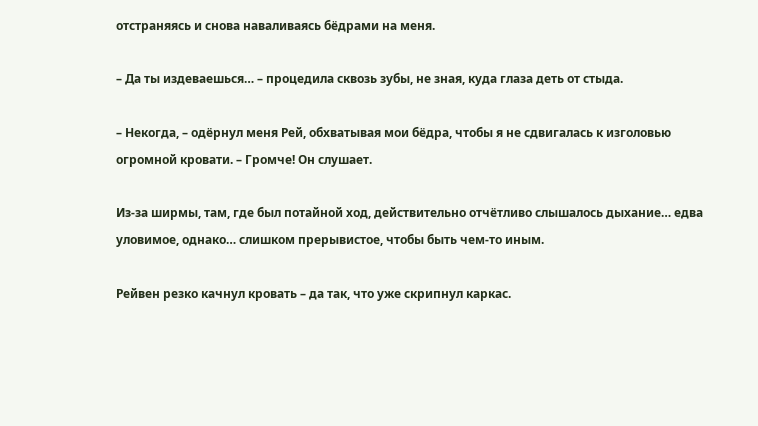отстраняясь и снова наваливаясь бёдрами на меня.

– Да ты издеваешься… – процедила сквозь зубы, не зная, куда глаза деть от стыда.

– Некогда, – одёрнул меня Рей, обхватывая мои бёдра, чтобы я не сдвигалась к изголовью огромной кровати. – Громче! Он слушает.

Из-за ширмы, там, где был потайной ход, действительно отчётливо слышалось дыхание… едва уловимое, однако… слишком прерывистое, чтобы быть чем-то иным.

Рейвен резко качнул кровать – да так, что уже скрипнул каркас.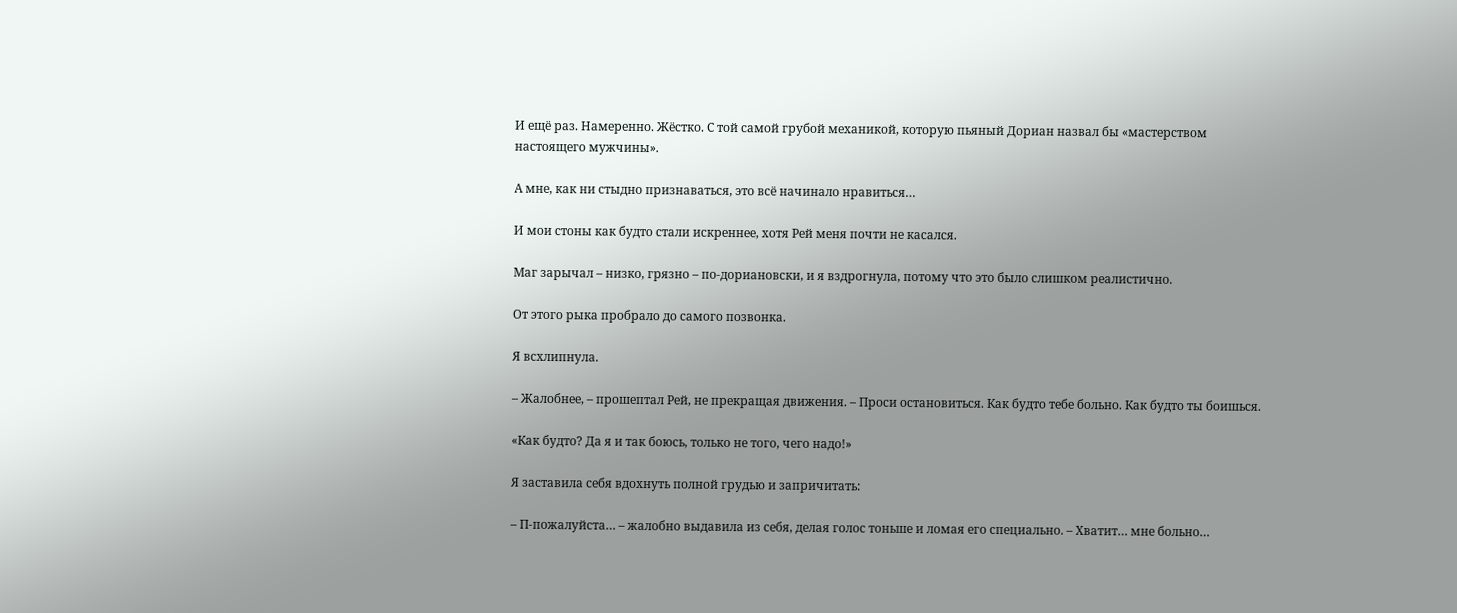И ещё раз. Намеренно. Жёстко. С той самой грубой механикой, которую пьяный Дориан назвал бы «мастерством настоящего мужчины».

А мне, как ни стыдно признаваться, это всё начинало нравиться…

И мои стоны как будто стали искреннее, хотя Рей меня почти не касался.

Маг зарычал – низко, грязно – по-дориановски, и я вздрогнула, потому что это было слишком реалистично.

От этого рыка пробрало до самого позвонка.

Я всхлипнула.

– Жалобнее, – прошептал Рей, не прекращая движения. – Проси остановиться. Как будто тебе больно. Как будто ты боишься.

«Как будто? Да я и так боюсь, только не того, чего надо!»

Я заставила себя вдохнуть полной грудью и запричитать:

– П-пожалуйста… – жалобно выдавила из себя, делая голос тоньше и ломая его специально. – Хватит… мне больно…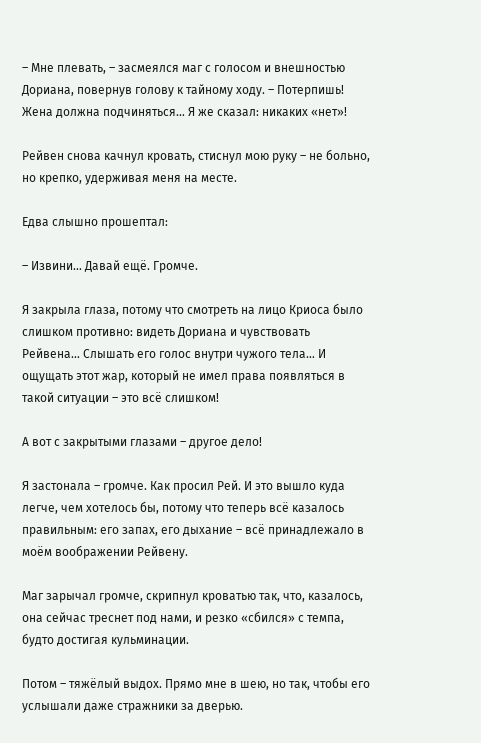– Мне плевать, – засмеялся маг с голосом и внешностью Дориана, повернув голову к тайному ходу. – Потерпишь! Жена должна подчиняться… Я же сказал: никаких «нет»!

Рейвен снова качнул кровать, стиснул мою руку – не больно, но крепко, удерживая меня на месте.

Едва слышно прошептал:

– Извини… Давай ещё. Громче.

Я закрыла глаза, потому что смотреть на лицо Криоса было слишком противно: видеть Дориана и чувствовать Рейвена… Слышать его голос внутри чужого тела… И ощущать этот жар, который не имел права появляться в такой ситуации – это всё слишком!

А вот с закрытыми глазами – другое дело!

Я застонала – громче. Как просил Рей. И это вышло куда легче, чем хотелось бы, потому что теперь всё казалось правильным: его запах, его дыхание – всё принадлежало в моём воображении Рейвену.

Маг зарычал громче, скрипнул кроватью так, что, казалось, она сейчас треснет под нами, и резко «сбился» с темпа, будто достигая кульминации.

Потом – тяжёлый выдох. Прямо мне в шею, но так, чтобы его услышали даже стражники за дверью.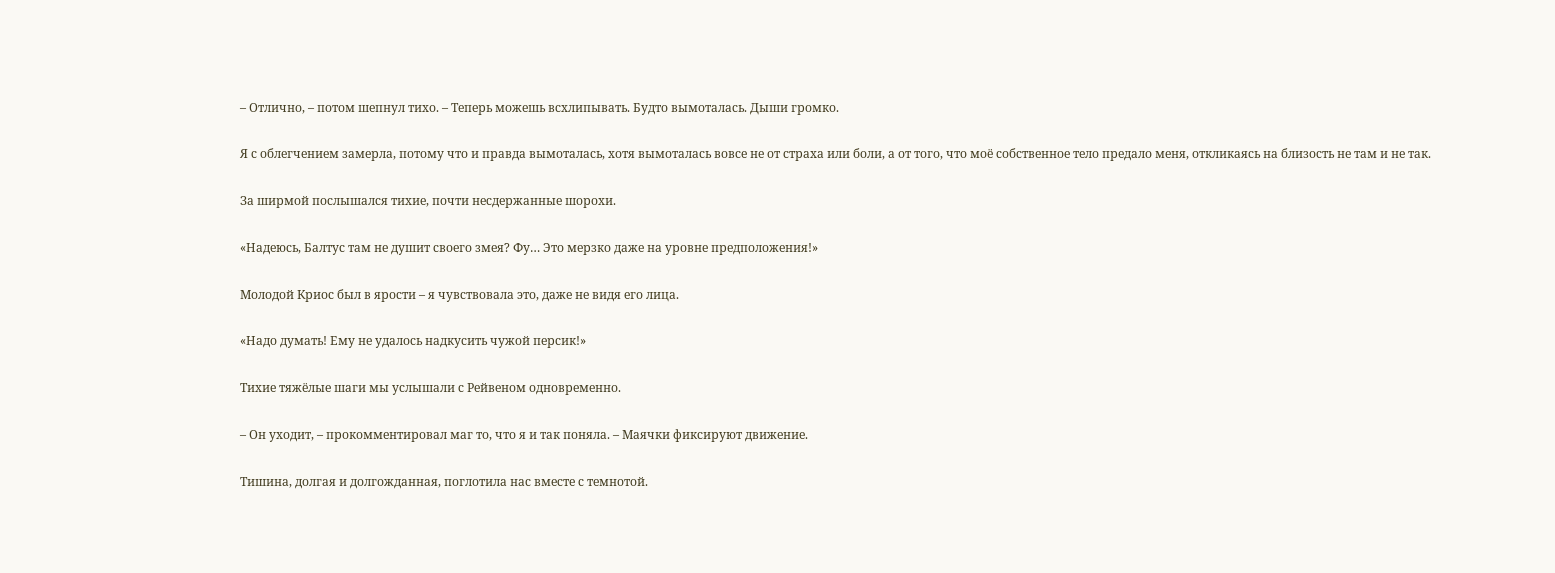– Отлично, – потом шепнул тихо. – Теперь можешь всхлипывать. Будто вымоталась. Дыши громко.

Я с облегчением замерла, потому что и правда вымоталась, хотя вымоталась вовсе не от страха или боли, а от того, что моё собственное тело предало меня, откликаясь на близость не там и не так.

За ширмой послышался тихие, почти несдержанные шорохи.

«Надеюсь, Балтус там не душит своего змея? Фу… Это мерзко даже на уровне предположения!»

Молодой Криос был в ярости – я чувствовала это, даже не видя его лица.

«Надо думать! Ему не удалось надкусить чужой персик!»

Тихие тяжёлые шаги мы услышали с Рейвеном одновременно.

– Он уходит, – прокомментировал маг то, что я и так поняла. – Маячки фиксируют движение.

Тишина, долгая и долгожданная, поглотила нас вместе с темнотой.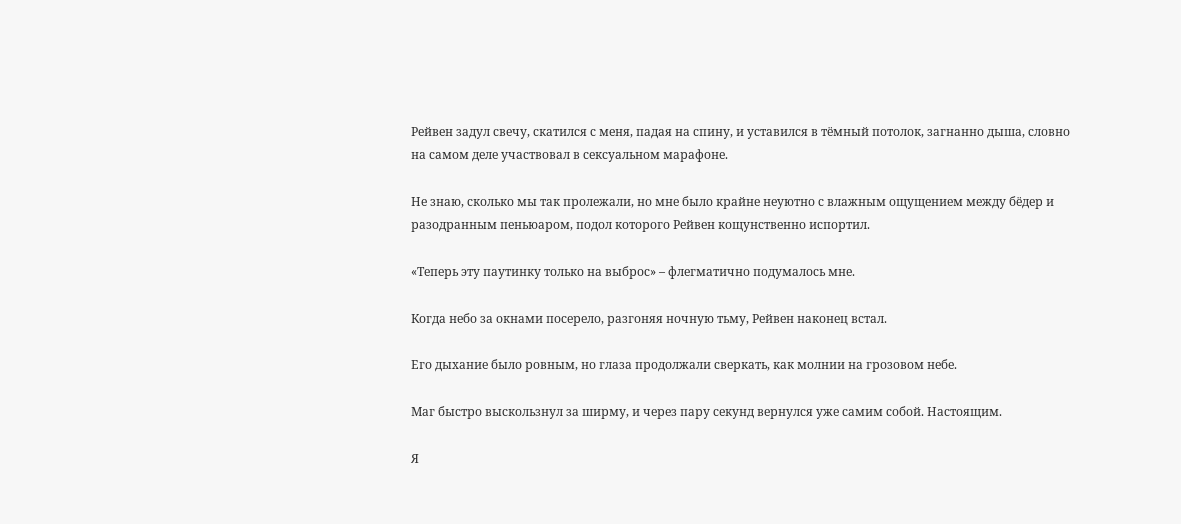Рейвен задул свечу, скатился с меня, падая на спину, и уставился в тёмный потолок, загнанно дыша, словно на самом деле участвовал в сексуальном марафоне.

Не знаю, сколько мы так пролежали, но мне было крайне неуютно с влажным ощущением между бёдер и разодранным пеньюаром, подол которого Рейвен кощунственно испортил.

«Теперь эту паутинку только на выброс» – флегматично подумалось мне.

Когда небо за окнами посерело, разгоняя ночную тьму, Рейвен наконец встал.

Его дыхание было ровным, но глаза продолжали сверкать, как молнии на грозовом небе.

Маг быстро выскользнул за ширму, и через пару секунд вернулся уже самим собой. Настоящим.

Я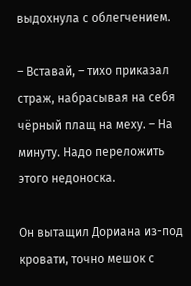выдохнула с облегчением.

– Вставай, – тихо приказал страж, набрасывая на себя чёрный плащ на меху. – На минуту. Надо переложить этого недоноска.

Он вытащил Дориана из-под кровати, точно мешок с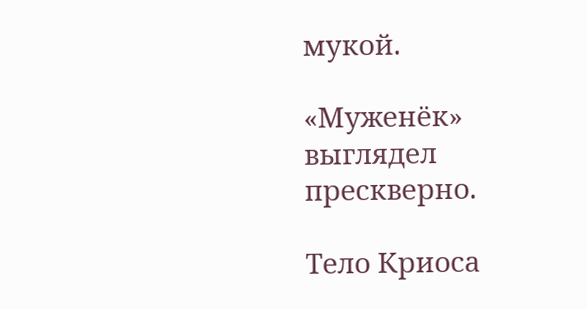мукой.

«Муженёк» выглядел прескверно.

Тело Криоса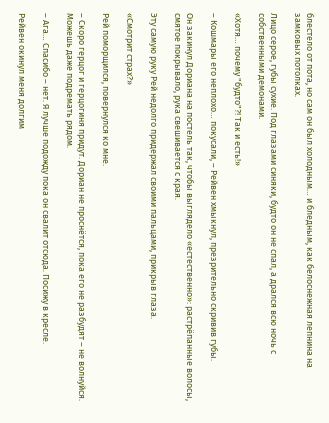блестело от пота, но сам он был холодным… и бледным, как белоснежная лепнина на замковых потолках.

Лицо серое, губы сухие. Под глазами синяки, будто он не спал, а дрался всю ночь с собственными демонами.

«Хотя… почему "будто"?! Так и есть!»

– Кошмары его неплохо… покусали, – Рейвен хмыкнул, презрительно скривив губы.

Он закинул Дориана на постель так, чтобы выглядело «естественно»: растрёпанные волосы, смятое покрывало, рука свешивается с края.

Эту самую руку Рей недолго придержал своими пальцами, прикрыв глаза.

«Смотрит страх?»

Рей поморщился, повернулся ко мне.

– Скоро герцог и герцогиня придут. Дориан не проснётся, пока его не разбудят – не волнуйся. Можешь даже подремать рядом.

– Ага… Спасибо – нет. Я лучше подожду пока он свалит отсюда. Посижу в кресле.

Рейвен окинул меня долгим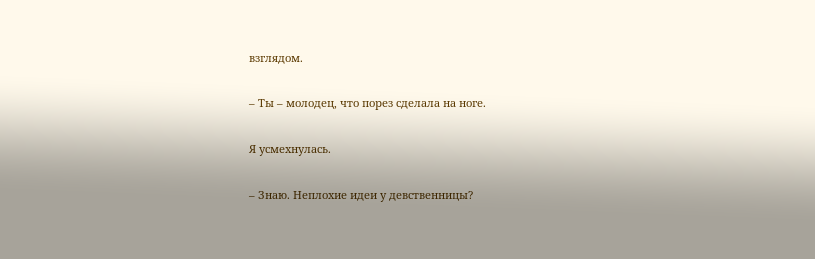взглядом.

– Ты – молодец, что порез сделала на ноге.

Я усмехнулась.

– Знаю. Неплохие идеи у девственницы?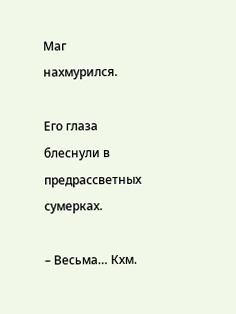Маг нахмурился.

Его глаза блеснули в предрассветных сумерках.

– Весьма… Кхм.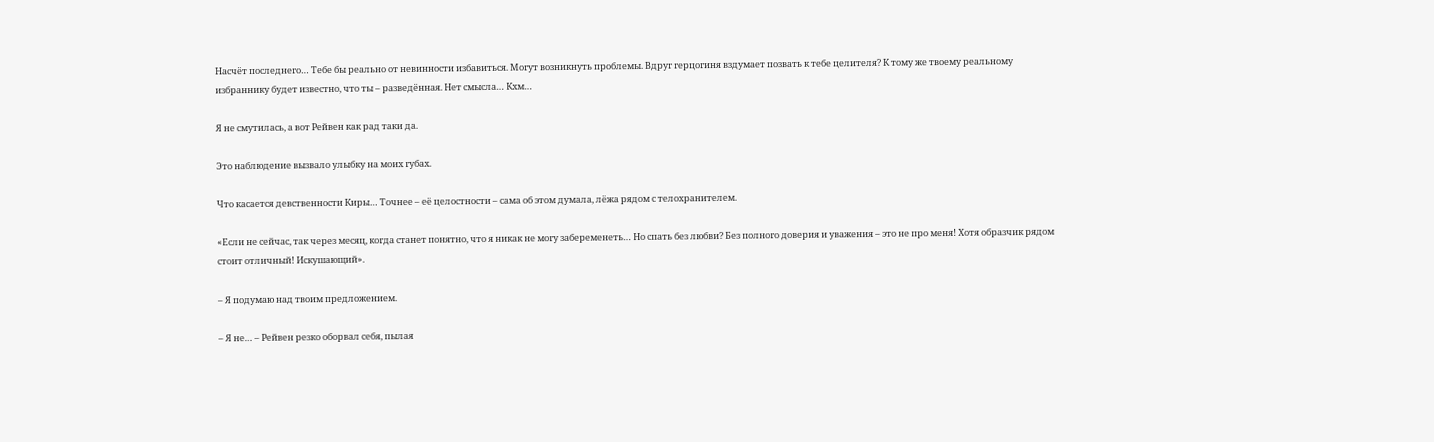Насчёт последнего… Тебе бы реально от невинности избавиться. Могут возникнуть проблемы. Вдруг герцогиня вздумает позвать к тебе целителя? К тому же твоему реальному избраннику будет известно, что ты – разведённая. Нет смысла… Кхм…

Я не смутилась, а вот Рейвен как рад таки да.

Это наблюдение вызвало улыбку на моих губах.

Что касается девственности Киры… Точнее – её целостности – сама об этом думала, лёжа рядом с телохранителем.

«Если не сейчас, так через месяц, когда станет понятно, что я никак не могу забеременеть… Но спать без любви? Без полного доверия и уважения – это не про меня! Хотя образчик рядом стоит отличный! Искушающий».

– Я подумаю над твоим предложением.

– Я не… – Рейвен резко оборвал себя, пылая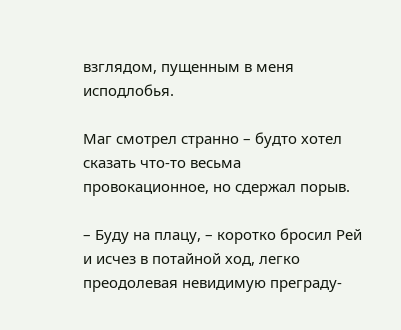взглядом, пущенным в меня исподлобья.

Маг смотрел странно – будто хотел сказать что-то весьма провокационное, но сдержал порыв.

– Буду на плацу, – коротко бросил Рей и исчез в потайной ход, легко преодолевая невидимую преграду-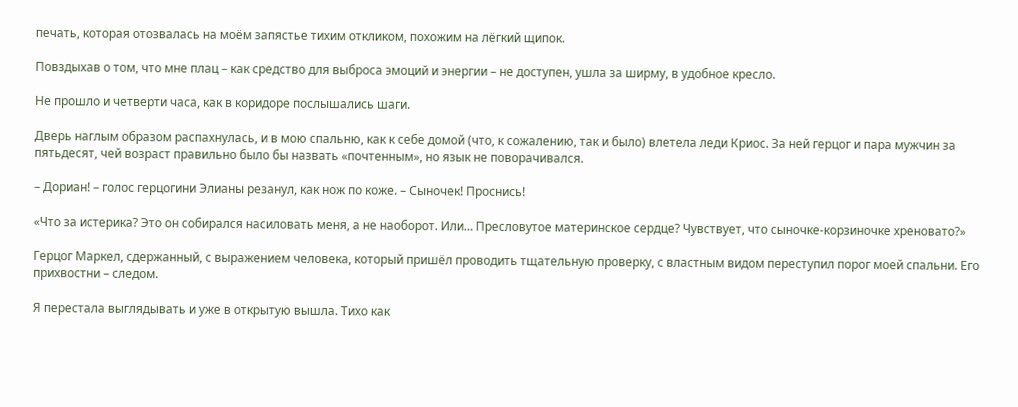печать, которая отозвалась на моём запястье тихим откликом, похожим на лёгкий щипок.

Повздыхав о том, что мне плац – как средство для выброса эмоций и энергии – не доступен, ушла за ширму, в удобное кресло.

Не прошло и четверти часа, как в коридоре послышались шаги.

Дверь наглым образом распахнулась, и в мою спальню, как к себе домой (что, к сожалению, так и было) влетела леди Криос. За ней герцог и пара мужчин за пятьдесят, чей возраст правильно было бы назвать «почтенным», но язык не поворачивался.

– Дориан! – голос герцогини Элианы резанул, как нож по коже. – Сыночек! Проснись!

«Что за истерика? Это он собирался насиловать меня, а не наоборот. Или… Пресловутое материнское сердце? Чувствует, что сыночке-корзиночке хреновато?»

Герцог Маркел, сдержанный, с выражением человека, который пришёл проводить тщательную проверку, с властным видом переступил порог моей спальни. Его прихвостни – следом.

Я перестала выглядывать и уже в открытую вышла. Тихо как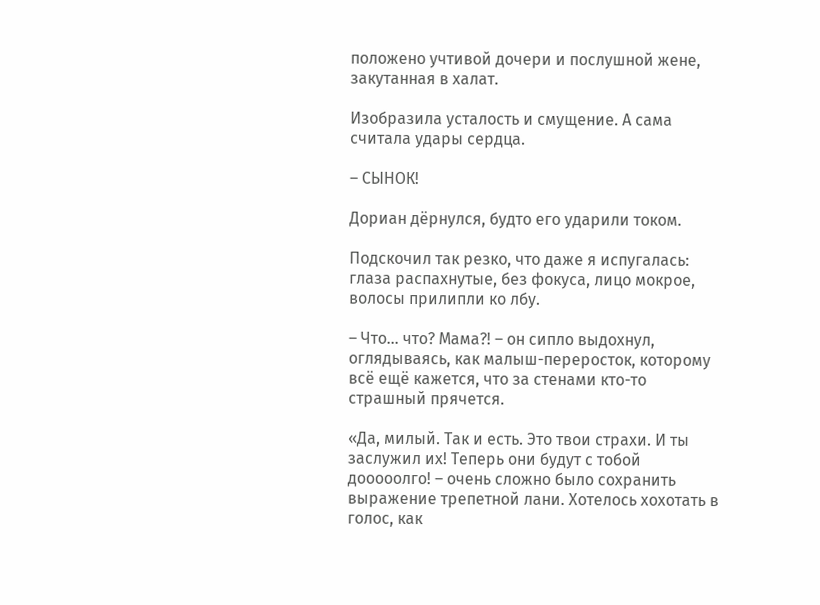положено учтивой дочери и послушной жене, закутанная в халат.

Изобразила усталость и смущение. А сама считала удары сердца.

– СЫНОК!

Дориан дёрнулся, будто его ударили током.

Подскочил так резко, что даже я испугалась: глаза распахнутые, без фокуса, лицо мокрое, волосы прилипли ко лбу.

– Что… что? Мама?! – он сипло выдохнул, оглядываясь, как малыш-переросток, которому всё ещё кажется, что за стенами кто-то страшный прячется.

«Да, милый. Так и есть. Это твои страхи. И ты заслужил их! Теперь они будут с тобой дооооолго! – очень сложно было сохранить выражение трепетной лани. Хотелось хохотать в голос, как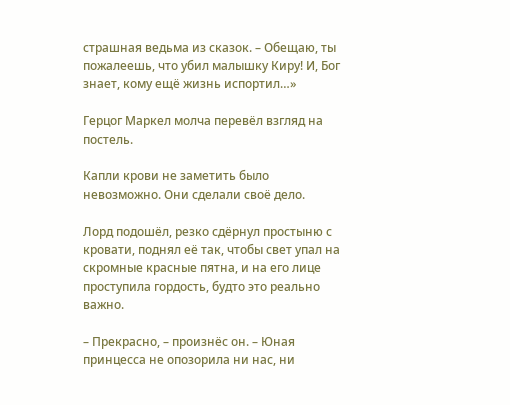страшная ведьма из сказок. – Обещаю, ты пожалеешь, что убил малышку Киру! И, Бог знает, кому ещё жизнь испортил…»

Герцог Маркел молча перевёл взгляд на постель.

Капли крови не заметить было невозможно. Они сделали своё дело.

Лорд подошёл, резко сдёрнул простыню с кровати, поднял её так, чтобы свет упал на скромные красные пятна, и на его лице проступила гордость, будто это реально важно.

– Прекрасно, – произнёс он. – Юная принцесса не опозорила ни нас, ни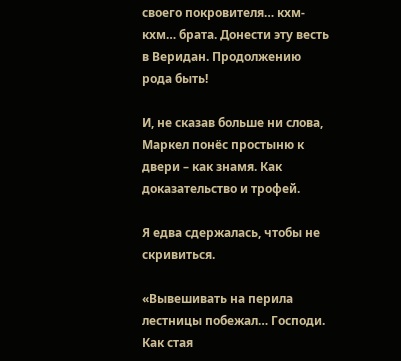своего покровителя… кхм-кхм… брата. Донести эту весть в Веридан. Продолжению рода быть!

И, не сказав больше ни слова, Маркел понёс простыню к двери – как знамя. Как доказательство и трофей.

Я едва сдержалась, чтобы не скривиться.

«Вывешивать на перила лестницы побежал… Господи. Как стая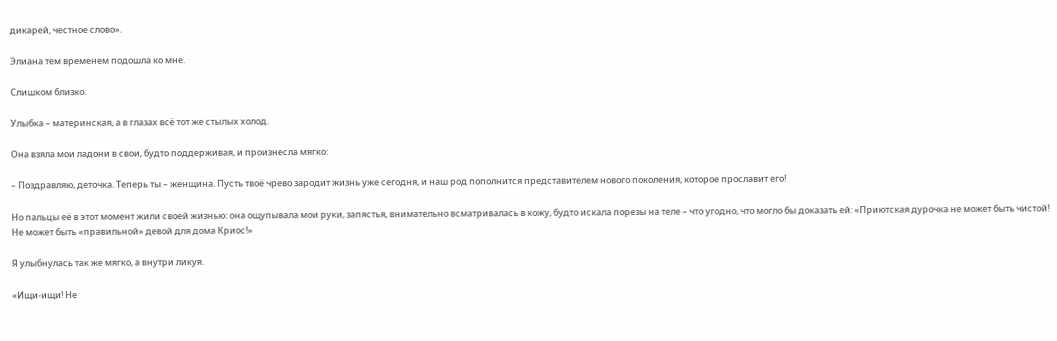дикарей, честное слово».

Элиана тем временем подошла ко мне.

Слишком близко.

Улыбка – материнская, а в глазах всё тот же стылых холод.

Она взяла мои ладони в свои, будто поддерживая, и произнесла мягко:

– Поздравляю, деточка. Теперь ты – женщина. Пусть твоё чрево зародит жизнь уже сегодня, и наш род пополнится представителем нового поколения, которое прославит его!

Но пальцы её в этот момент жили своей жизнью: она ощупывала мои руки, запястья, внимательно всматривалась в кожу, будто искала порезы на теле – что угодно, что могло бы доказать ей: «Приютская дурочка не может быть чистой! Не может быть «правильной» девой для дома Криос!»

Я улыбнулась так же мягко, а внутри ликуя.

«Ищи-ищи! Не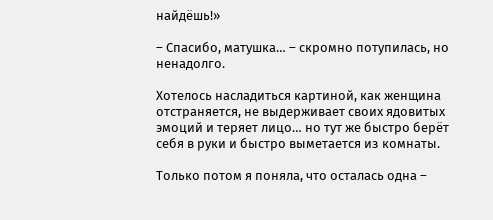найдёшь!»

– Спасибо, матушка… – скромно потупилась, но ненадолго.

Хотелось насладиться картиной, как женщина отстраняется, не выдерживает своих ядовитых эмоций и теряет лицо… но тут же быстро берёт себя в руки и быстро выметается из комнаты.

Только потом я поняла, что осталась одна –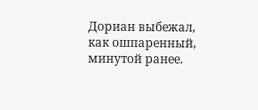Дориан выбежал, как ошпаренный, минутой ранее.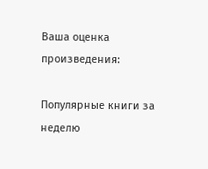Ваша оценка произведения:

Популярные книги за неделю